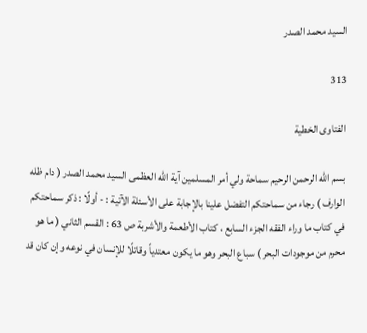السيد محمد الصدر

313

الفتاوى الخطية

بسم الله الرحمن الرحيم سماحة ولي أمر المسلمين آية الله العظمى السيد محمد الصدر ( دام ظله الوارف ) رجاء من سماحتكم التفضل علينا بالإجابة على الأسئلة الآتية : - أولًا : ذكر سماحتكم في كتاب ما وراء الفقه الجزء السابع ، كتاب الأطعمة والأشربة ص 63 : القسم الثاني ( ما هو محرم من موجودات البحر ) سباع البحر وهو ما يكون معتدياً وقاتلًا للإنسان في نوعه وإن كان قد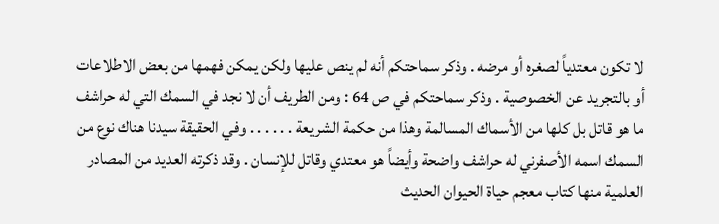لا تكون معتدياً لصغره أو مرضه . وذكر سماحتكم أنه لم ينص عليها ولكن يمكن فهمها من بعض الاطلاعات أو بالتجريد عن الخصوصية . وذكر سماحتكم في ص 64 : ومن الطريف أن لا نجد في السمك التي له حراشف ما هو قاتل بل كلها من الأسماك المسالمة وهذا من حكمة الشريعة . . . . . . وفي الحقيقة سيدنا هناك نوع من السمك اسمه الأصفرني له حراشف واضحة وأيضاً هو معتدي وقاتل للإنسان . وقد ذكرته العديد من المصادر العلمية منها كتاب معجم حياة الحيوان الحديث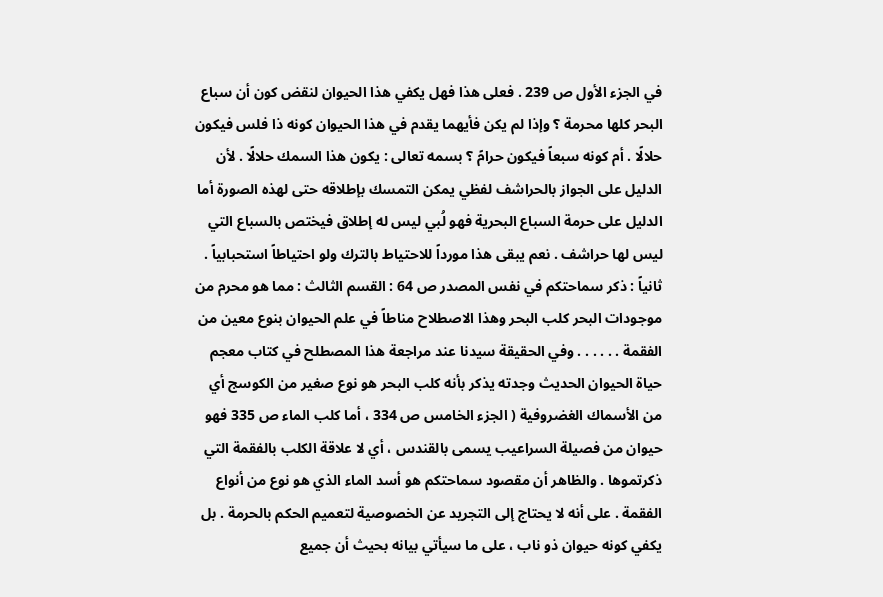في الجزء الأول ص 239 . فعلى هذا فهل يكفي هذا الحيوان لنقض كون أن سباع البحر كلها محرمة ؟ وإذا لم يكن فأيهما يقدم في هذا الحيوان كونه ذا فلس فيكون حلالًا . أم كونه سبعاً فيكون حرامً ؟ بسمه تعالى : يكون هذا السمك حلالًا . لأن الدليل على الجواز بالحراشف لفظي يمكن التمسك بإطلاقه حتى لهذه الصورة أما الدليل على حرمة السباع البحرية فهو لُبي ليس له إطلاق فيختص بالسباع التي ليس لها حراشف . نعم يبقى هذا مورداً للاحتياط بالترك ولو احتياطاً استحبابياً . ثانياً : ذكر سماحتكم في نفس المصدر ص 64 : القسم الثالث : مما هو محرم من موجودات البحر كلب البحر وهذا الاصطلاح مناطاً في علم الحيوان بنوع معين من الفقمة . . . . . . وفي الحقيقة سيدنا عند مراجعة هذا المصطلح في كتاب معجم حياة الحيوان الحديث وجدته يذكر بأنه كلب البحر هو نوع صغير من الكوسج أي من الأسماك الغضروفية ( الجزء الخامس ص 334 ، أما كلب الماء ص 335 فهو حيوان من فصيلة السراعيب يسمى بالقندس ، أي لا علاقة الكلب بالفقمة التي ذكرتموها . والظاهر أن مقصود سماحتكم هو أسد الماء الذي هو نوع من أنواع الفقمة . على أنه لا يحتاج إلى التجريد عن الخصوصية لتعميم الحكم بالحرمة . بل يكفي كونه حيوان ذو ناب ، على ما سيأتي بيانه بحيث أن جميع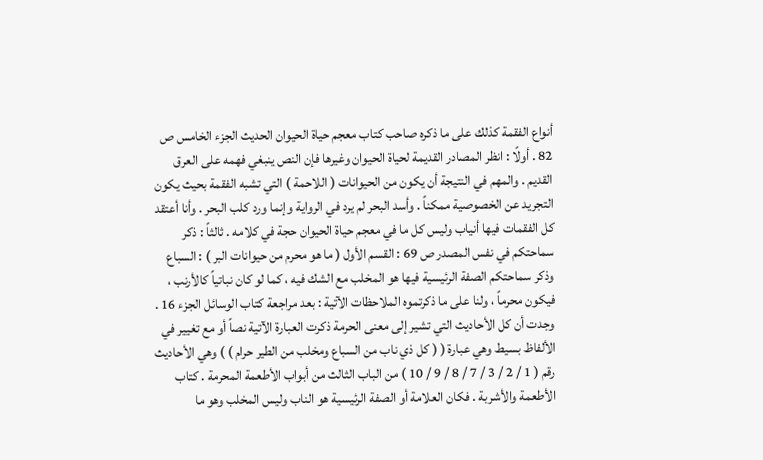أنواع الفقمة كذلك على ما ذكره صاحب كتاب معجم حياة الحيوان الحديث الجزء الخامس ص 82 . أولًا : انظر المصادر القديمة لحياة الحيوان وغيرها فإن النص ينبغي فهمه على العرق القديم . والمهم في النتيجة أن يكون من الحيوانات ( اللاحمة ) التي تشبه الفقمة بحيث يكون التجريد عن الخصوصية ممكناً . وأسد البحر لم يرد في الرواية وإنما ورد كلب البحر . وأنا أعتقد كل الفقمات فيها أنياب وليس كل ما في معجم حياة الحيوان حجة في كلامه . ثالثاً : ذكر سماحتكم في نفس المصدر ص 69 : القسم الأول ( ما هو محرم من حيوانات البر ) : السباع وذكر سماحتكم الصفة الرئيسية فيها هو المخلب مع الشك فيه ، كما لو كان نباتياً كالأرنب ، فيكون محرماً ، ولنا على ما ذكرتموه الملاحظات الآتية : بعد مراجعة كتاب الوسائل الجزء 16 . وجدت أن كل الأحاديث التي تشير إلى معنى الحرمة ذكرت العبارة الآتية نصاً أو مع تغيير في الألفاظ بسيط وهي عبارة ( ( كل ذي ناب من السباع ومخلب من الطير حرام ) ) وهي الأحاديث رقم ( 1 / 2 / 3 / 7 / 8 / 9 / 10 ) من الباب الثالث من أبواب الأطعمة المحرمة . كتاب الأطعمة والأشربة . فكان العلامة أو الصفة الرئيسية هو الناب وليس المخلب وهو ما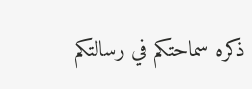ذكره سماحتكم في رسالتكم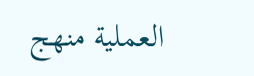العملية منهج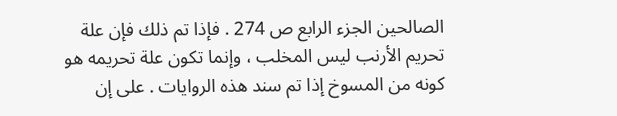الصالحين الجزء الرابع ص 274 . فإذا تم ذلك فإن علة تحريم الأرنب ليس المخلب ، وإنما تكون علة تحريمه هو كونه من المسوخ إذا تم سند هذه الروايات . على إن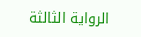الرواية الثالثة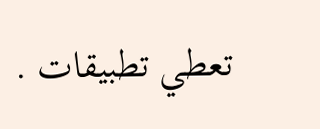تعطي تطبيقات .